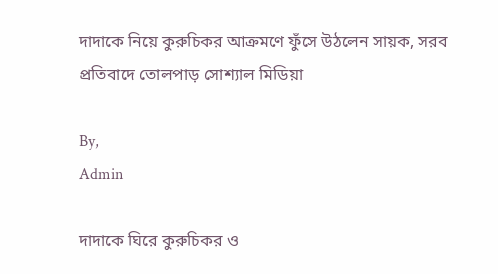দাদাকে নিয়ে কুরুচিকর আক্রমণে ফুঁসে উঠলেন সায়ক, সরব প্রতিবাদে তোলপাড় সোশ্যাল মিডিয়া

By,
Admin

দাদাকে ঘিরে কুরুচিকর ও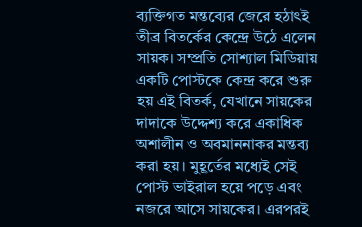ব্যক্তিগত মন্তব্যের জেরে হঠাৎই তীব্র বিতর্কের কেন্দ্রে উঠে এলেন সায়ক। সম্প্রতি সোশ্যাল মিডিয়ায় একটি পোস্টকে কেন্দ্র করে শুরু হয় এই বিতর্ক, যেখানে সায়কের দাদাকে উদ্দেশ্য করে একাধিক অশালীন ও অবমাননাকর মন্তব্য করা হয়। মুহূর্তের মধ্যেই সেই পোস্ট ভাইরাল হয়ে পড়ে এবং নজরে আসে সায়কের। এরপরই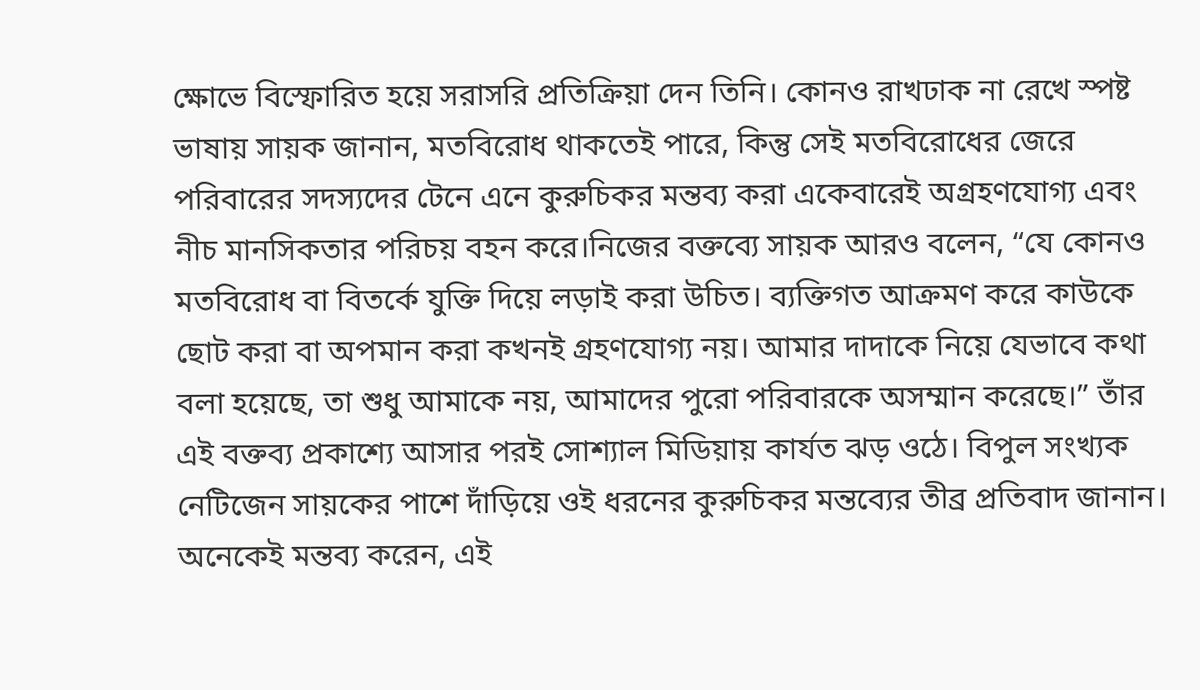ক্ষোভে বিস্ফোরিত হয়ে সরাসরি প্রতিক্রিয়া দেন তিনি। কোনও রাখঢাক না রেখে স্পষ্ট ভাষায় সায়ক জানান, মতবিরোধ থাকতেই পারে, কিন্তু সেই মতবিরোধের জেরে পরিবারের সদস্যদের টেনে এনে কুরুচিকর মন্তব্য করা একেবারেই অগ্রহণযোগ্য এবং নীচ মানসিকতার পরিচয় বহন করে।নিজের বক্তব্যে সায়ক আরও বলেন, “যে কোনও মতবিরোধ বা বিতর্কে যুক্তি দিয়ে লড়াই করা উচিত। ব্যক্তিগত আক্রমণ করে কাউকে ছোট করা বা অপমান করা কখনই গ্রহণযোগ্য নয়। আমার দাদাকে নিয়ে যেভাবে কথা বলা হয়েছে, তা শুধু আমাকে নয়, আমাদের পুরো পরিবারকে অসম্মান করেছে।” তাঁর এই বক্তব্য প্রকাশ্যে আসার পরই সোশ্যাল মিডিয়ায় কার্যত ঝড় ওঠে। বিপুল সংখ্যক নেটিজেন সায়কের পাশে দাঁড়িয়ে ওই ধরনের কুরুচিকর মন্তব্যের তীব্র প্রতিবাদ জানান। অনেকেই মন্তব্য করেন, এই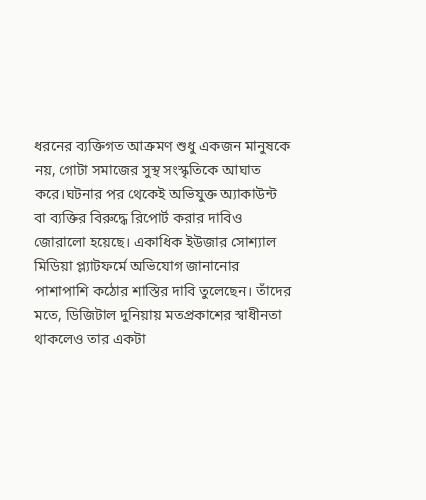ধরনের ব্যক্তিগত আক্রমণ শুধু একজন মানুষকে নয়, গোটা সমাজের সুস্থ সংস্কৃতিকে আঘাত করে।ঘটনার পর থেকেই অভিযুক্ত অ্যাকাউন্ট বা ব্যক্তির বিরুদ্ধে রিপোর্ট করার দাবিও জোরালো হয়েছে। একাধিক ইউজার সোশ্যাল মিডিয়া প্ল্যাটফর্মে অভিযোগ জানানোর পাশাপাশি কঠোর শাস্তির দাবি তুলেছেন। তাঁদের মতে, ডিজিটাল দুনিয়ায় মতপ্রকাশের স্বাধীনতা থাকলেও তার একটা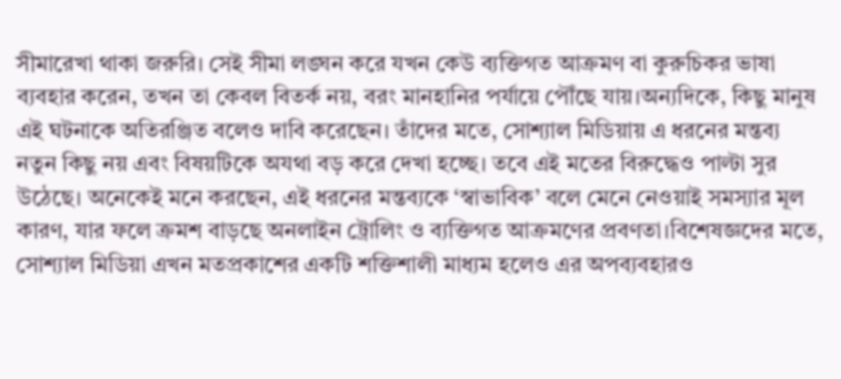সীমারেখা থাকা জরুরি। সেই সীমা লঙ্ঘন করে যখন কেউ ব্যক্তিগত আক্রমণ বা কুরুচিকর ভাষা ব্যবহার করেন, তখন তা কেবল বিতর্ক নয়, বরং মানহানির পর্যায়ে পৌঁছে যায়।অন্যদিকে, কিছু মানুষ এই ঘটনাকে অতিরঞ্জিত বলেও দাবি করেছেন। তাঁদের মতে, সোশ্যাল মিডিয়ায় এ ধরনের মন্তব্য নতুন কিছু নয় এবং বিষয়টিকে অযথা বড় করে দেখা হচ্ছে। তবে এই মতের বিরুদ্ধেও পাল্টা সুর উঠেছে। অনেকেই মনে করছেন, এই ধরনের মন্তব্যকে ‘স্বাভাবিক’ বলে মেনে নেওয়াই সমস্যার মূল কারণ, যার ফলে ক্রমশ বাড়ছে অনলাইন ট্রোলিং ও ব্যক্তিগত আক্রমণের প্রবণতা।বিশেষজ্ঞদের মতে, সোশ্যাল মিডিয়া এখন মতপ্রকাশের একটি শক্তিশালী মাধ্যম হলেও এর অপব্যবহারও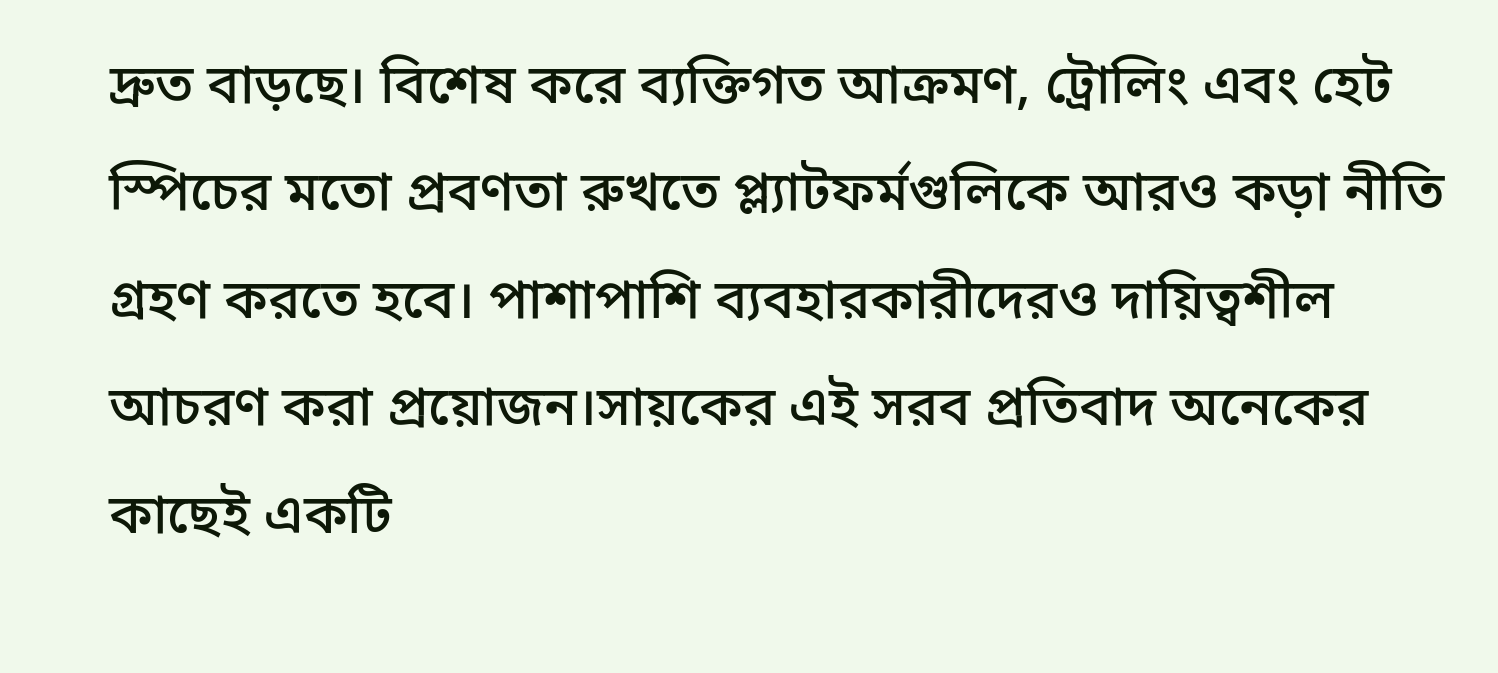দ্রুত বাড়ছে। বিশেষ করে ব্যক্তিগত আক্রমণ, ট্রোলিং এবং হেট স্পিচের মতো প্রবণতা রুখতে প্ল্যাটফর্মগুলিকে আরও কড়া নীতি গ্রহণ করতে হবে। পাশাপাশি ব্যবহারকারীদেরও দায়িত্বশীল আচরণ করা প্রয়োজন।সায়কের এই সরব প্রতিবাদ অনেকের কাছেই একটি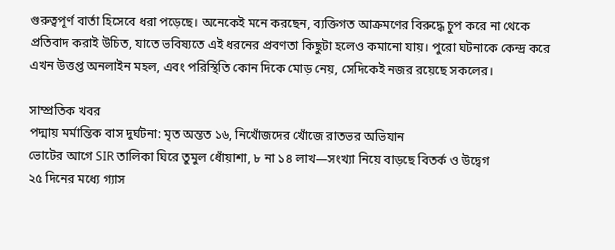গুরুত্বপূর্ণ বার্তা হিসেবে ধরা পড়েছে। অনেকেই মনে করছেন, ব্যক্তিগত আক্রমণের বিরুদ্ধে চুপ করে না থেকে প্রতিবাদ করাই উচিত, যাতে ভবিষ্যতে এই ধরনের প্রবণতা কিছুটা হলেও কমানো যায়। পুরো ঘটনাকে কেন্দ্র করে এখন উত্তপ্ত অনলাইন মহল, এবং পরিস্থিতি কোন দিকে মোড় নেয়, সেদিকেই নজর রয়েছে সকলের।

সাম্প্রতিক খবর
পদ্মায় মর্মান্তিক বাস দুর্ঘটনা: মৃত অন্তত ১৬, নিখোঁজদের খোঁজে রাতভর অভিযান
ভোটের আগে SIR তালিকা ঘিরে তুমুল ধোঁয়াশা, ৮ না ১৪ লাখ—সংখ্যা নিয়ে বাড়ছে বিতর্ক ও উদ্বেগ
২৫ দিনের মধ্যে গ্যাস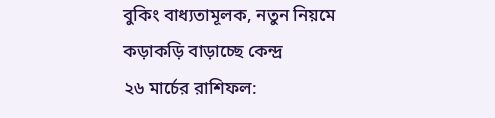বুকিং বাধ্যতামূলক, নতুন নিয়মে কড়াকড়ি বাড়াচ্ছে কেন্দ্র
২৬ মার্চের রাশিফল: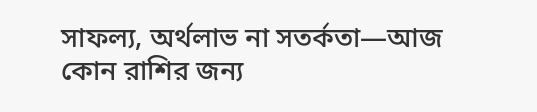সাফল্য, অর্থলাভ না সতর্কতা—আজ কোন রাশির জন্য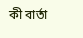কী বার্তা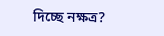দিচ্ছে নক্ষত্র?